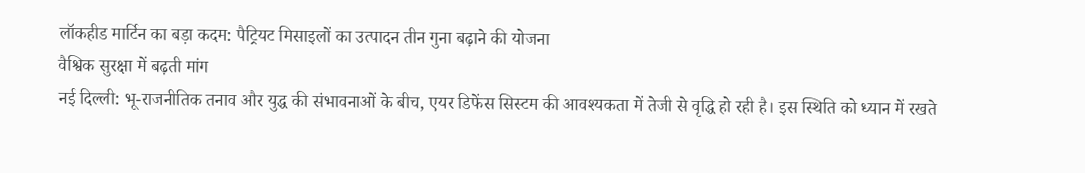लॉकहीड मार्टिन का बड़ा कदम: पैट्रियट मिसाइलों का उत्पादन तीन गुना बढ़ाने की योजना
वैश्विक सुरक्षा में बढ़ती मांग
नई दिल्ली: भू-राजनीतिक तनाव और युद्ध की संभावनाओं के बीच, एयर डिफेंस सिस्टम की आवश्यकता में तेजी से वृद्धि हो रही है। इस स्थिति को ध्यान में रखते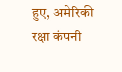हुए, अमेरिकी रक्षा कंपनी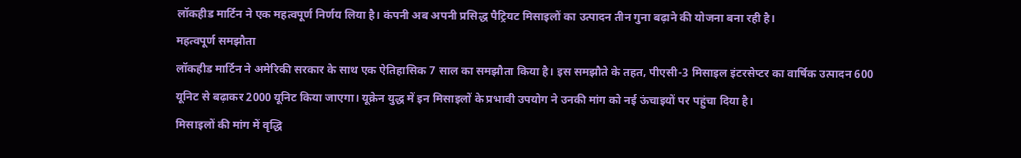लॉकहीड मार्टिन ने एक महत्वपूर्ण निर्णय लिया है। कंपनी अब अपनी प्रसिद्ध पैट्रियट मिसाइलों का उत्पादन तीन गुना बढ़ाने की योजना बना रही है।
महत्वपूर्ण समझौता
लॉकहीड मार्टिन ने अमेरिकी सरकार के साथ एक ऐतिहासिक 7 साल का समझौता किया है। इस समझौते के तहत, पीएसी-3 मिसाइल इंटरसेप्टर का वार्षिक उत्पादन 600 यूनिट से बढ़ाकर 2000 यूनिट किया जाएगा। यूक्रेन युद्ध में इन मिसाइलों के प्रभावी उपयोग ने उनकी मांग को नई ऊंचाइयों पर पहुंचा दिया है।
मिसाइलों की मांग में वृद्धि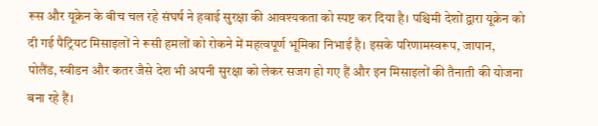रूस और यूक्रेन के बीच चल रहे संघर्ष ने हवाई सुरक्षा की आवश्यकता को स्पष्ट कर दिया है। पश्चिमी देशों द्वारा यूक्रेन को दी गई पैट्रियट मिसाइलों ने रूसी हमलों को रोकने में महत्वपूर्ण भूमिका निभाई है। इसके परिणामस्वरूप, जापान, पोलैंड, स्वीडन और कतर जैसे देश भी अपनी सुरक्षा को लेकर सजग हो गए हैं और इन मिसाइलों की तैनाती की योजना बना रहे हैं।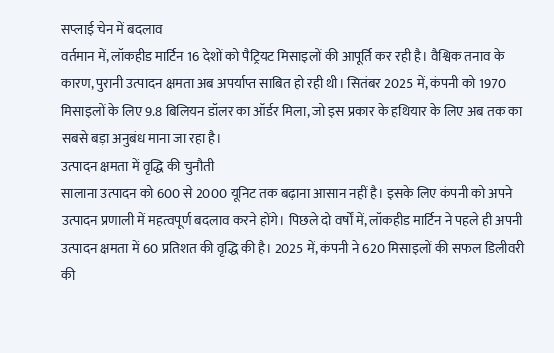सप्लाई चेन में बदलाव
वर्तमान में, लॉकहीड मार्टिन 16 देशों को पैट्रियट मिसाइलों की आपूर्ति कर रही है। वैश्विक तनाव के कारण, पुरानी उत्पादन क्षमता अब अपर्याप्त साबित हो रही थी। सितंबर 2025 में, कंपनी को 1970 मिसाइलों के लिए 9.8 बिलियन डॉलर का ऑर्डर मिला, जो इस प्रकार के हथियार के लिए अब तक का सबसे बड़ा अनुबंध माना जा रहा है।
उत्पादन क्षमता में वृद्धि की चुनौती
सालाना उत्पादन को 600 से 2000 यूनिट तक बढ़ाना आसान नहीं है। इसके लिए कंपनी को अपने उत्पादन प्रणाली में महत्वपूर्ण बदलाव करने होंगे। पिछले दो वर्षों में, लॉकहीड मार्टिन ने पहले ही अपनी उत्पादन क्षमता में 60 प्रतिशत की वृद्धि की है। 2025 में, कंपनी ने 620 मिसाइलों की सफल डिलीवरी की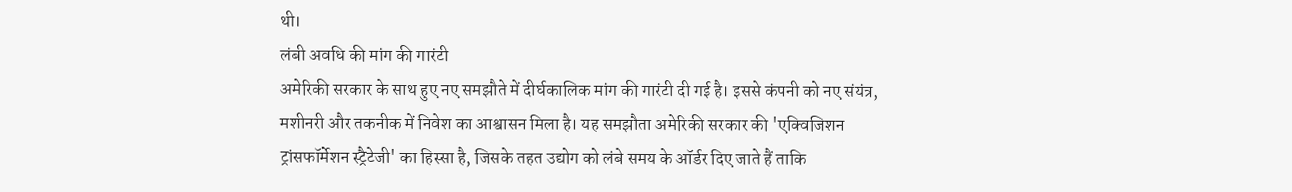थी।
लंबी अवधि की मांग की गारंटी
अमेरिकी सरकार के साथ हुए नए समझौते में दीर्घकालिक मांग की गारंटी दी गई है। इससे कंपनी को नए संयंत्र, मशीनरी और तकनीक में निवेश का आश्वासन मिला है। यह समझौता अमेरिकी सरकार की 'एक्विजिशन ट्रांसफॉर्मेशन स्ट्रैटेजी' का हिस्सा है, जिसके तहत उद्योग को लंबे समय के ऑर्डर दिए जाते हैं ताकि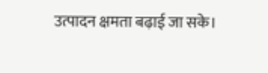उत्पादन क्षमता बढ़ाई जा सके।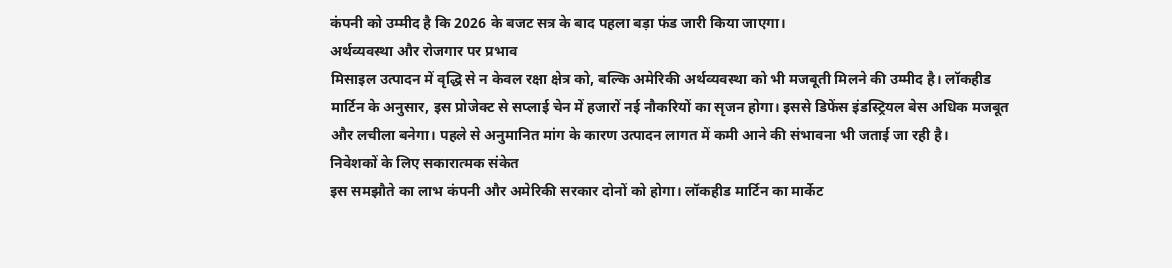कंपनी को उम्मीद है कि 2026 के बजट सत्र के बाद पहला बड़ा फंड जारी किया जाएगा।
अर्थव्यवस्था और रोजगार पर प्रभाव
मिसाइल उत्पादन में वृद्धि से न केवल रक्षा क्षेत्र को, बल्कि अमेरिकी अर्थव्यवस्था को भी मजबूती मिलने की उम्मीद है। लॉकहीड मार्टिन के अनुसार, इस प्रोजेक्ट से सप्लाई चेन में हजारों नई नौकरियों का सृजन होगा। इससे डिफेंस इंडस्ट्रियल बेस अधिक मजबूत और लचीला बनेगा। पहले से अनुमानित मांग के कारण उत्पादन लागत में कमी आने की संभावना भी जताई जा रही है।
निवेशकों के लिए सकारात्मक संकेत
इस समझौते का लाभ कंपनी और अमेरिकी सरकार दोनों को होगा। लॉकहीड मार्टिन का मार्केट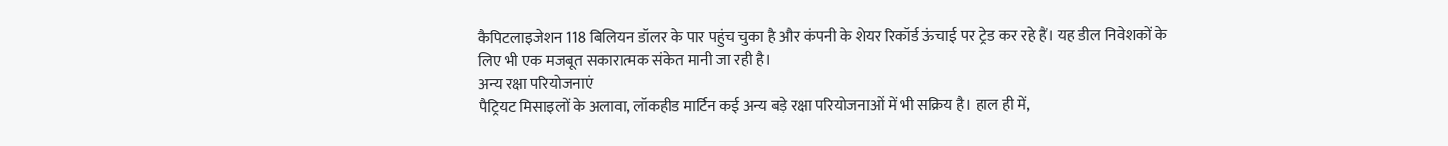कैपिटलाइजेशन 118 बिलियन डॉलर के पार पहुंच चुका है और कंपनी के शेयर रिकॉर्ड ऊंचाई पर ट्रेड कर रहे हैं। यह डील निवेशकों के लिए भी एक मजबूत सकारात्मक संकेत मानी जा रही है।
अन्य रक्षा परियोजनाएं
पैट्रियट मिसाइलों के अलावा, लॉकहीड मार्टिन कई अन्य बड़े रक्षा परियोजनाओं में भी सक्रिय है। हाल ही में,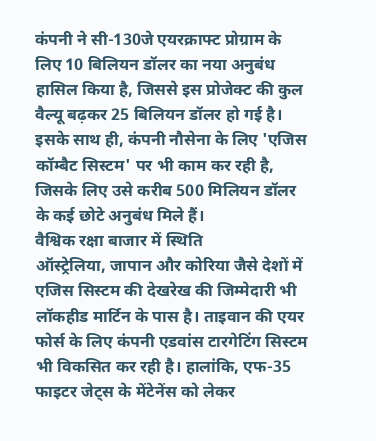कंपनी ने सी-130जे एयरक्राफ्ट प्रोग्राम के लिए 10 बिलियन डॉलर का नया अनुबंध हासिल किया है, जिससे इस प्रोजेक्ट की कुल वैल्यू बढ़कर 25 बिलियन डॉलर हो गई है।
इसके साथ ही, कंपनी नौसेना के लिए 'एजिस कॉम्बैट सिस्टम' पर भी काम कर रही है, जिसके लिए उसे करीब 500 मिलियन डॉलर के कई छोटे अनुबंध मिले हैं।
वैश्विक रक्षा बाजार में स्थिति
ऑस्ट्रेलिया, जापान और कोरिया जैसे देशों में एजिस सिस्टम की देखरेख की जिम्मेदारी भी लॉकहीड मार्टिन के पास है। ताइवान की एयर फोर्स के लिए कंपनी एडवांस टारगेटिंग सिस्टम भी विकसित कर रही है। हालांकि, एफ-35 फाइटर जेट्स के मेंटेनेंस को लेकर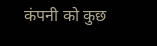कंपनी को कुछ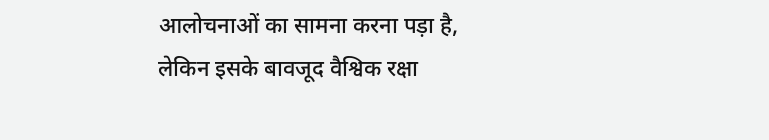आलोचनाओं का सामना करना पड़ा है, लेकिन इसके बावजूद वैश्विक रक्षा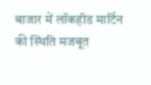बाजार में लॉकहीड मार्टिन की स्थिति मजबूत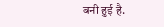बनी हुई है.